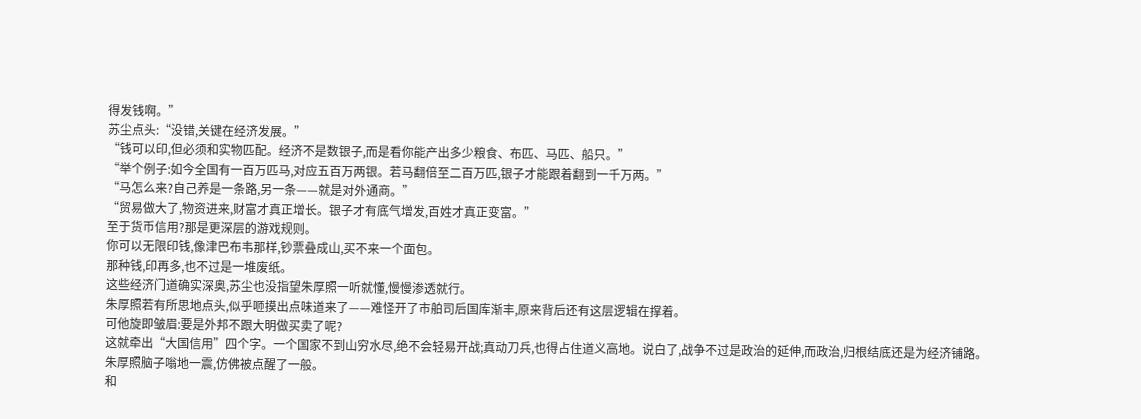得发钱啊。”
苏尘点头:“没错,关键在经济发展。”
“钱可以印,但必须和实物匹配。经济不是数银子,而是看你能产出多少粮食、布匹、马匹、船只。”
“举个例子:如今全国有一百万匹马,对应五百万两银。若马翻倍至二百万匹,银子才能跟着翻到一千万两。”
“马怎么来?自己养是一条路,另一条——就是对外通商。”
“贸易做大了,物资进来,财富才真正增长。银子才有底气增发,百姓才真正变富。”
至于货币信用?那是更深层的游戏规则。
你可以无限印钱,像津巴布韦那样,钞票叠成山,买不来一个面包。
那种钱,印再多,也不过是一堆废纸。
这些经济门道确实深奥,苏尘也没指望朱厚照一听就懂,慢慢渗透就行。
朱厚照若有所思地点头,似乎咂摸出点味道来了——难怪开了市舶司后国库渐丰,原来背后还有这层逻辑在撑着。
可他旋即皱眉:要是外邦不跟大明做买卖了呢?
这就牵出“大国信用”四个字。一个国家不到山穷水尽,绝不会轻易开战;真动刀兵,也得占住道义高地。说白了,战争不过是政治的延伸,而政治,归根结底还是为经济铺路。
朱厚照脑子嗡地一震,仿佛被点醒了一般。
和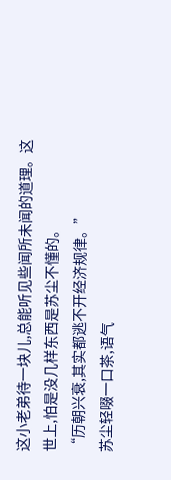这小老弟待一块儿,总能听见些闻所未闻的道理。这世上,怕是没几样东西是苏尘不懂的。
“历朝兴衰,其实都逃不开经济规律。”
苏尘轻啜一口茶,语气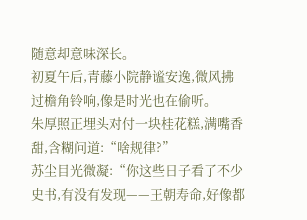随意却意味深长。
初夏午后,青藤小院静谧安逸,微风拂过檐角铃响,像是时光也在偷听。
朱厚照正埋头对付一块桂花糕,满嘴香甜,含糊问道:“啥规律?”
苏尘目光微凝:“你这些日子看了不少史书,有没有发现——王朝寿命,好像都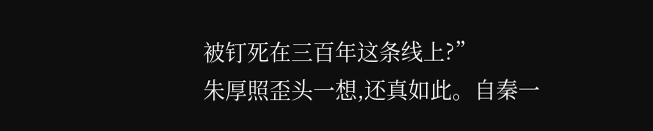被钉死在三百年这条线上?”
朱厚照歪头一想,还真如此。自秦一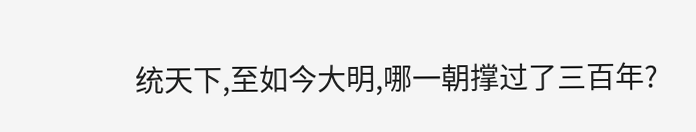统天下,至如今大明,哪一朝撑过了三百年?